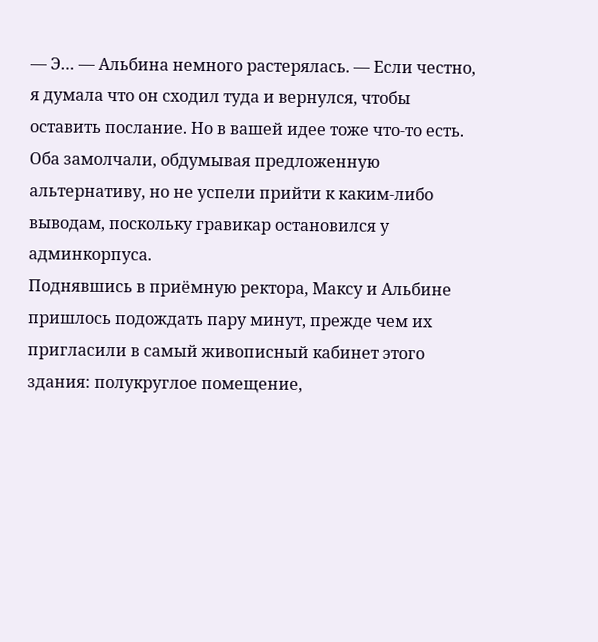— Э… — Альбина немного растерялась. — Если честно, я думала что он сходил туда и вернулся, чтобы оставить послание. Но в вашей идее тоже что-то есть.
Оба замолчали, обдумывая предложенную альтернативу, но не успели прийти к каким-либо выводам, поскольку гравикар остановился у админкорпуса.
Поднявшись в приёмную ректора, Максу и Альбине пришлось подождать пару минут, прежде чем их пригласили в самый живописный кабинет этого здания: полукруглое помещение,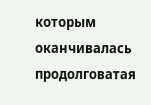которым оканчивалась продолговатая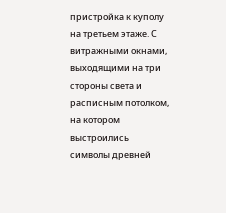пристройка к куполу на третьем этаже. С витражными окнами, выходящими на три стороны света и расписным потолком, на котором выстроились символы древней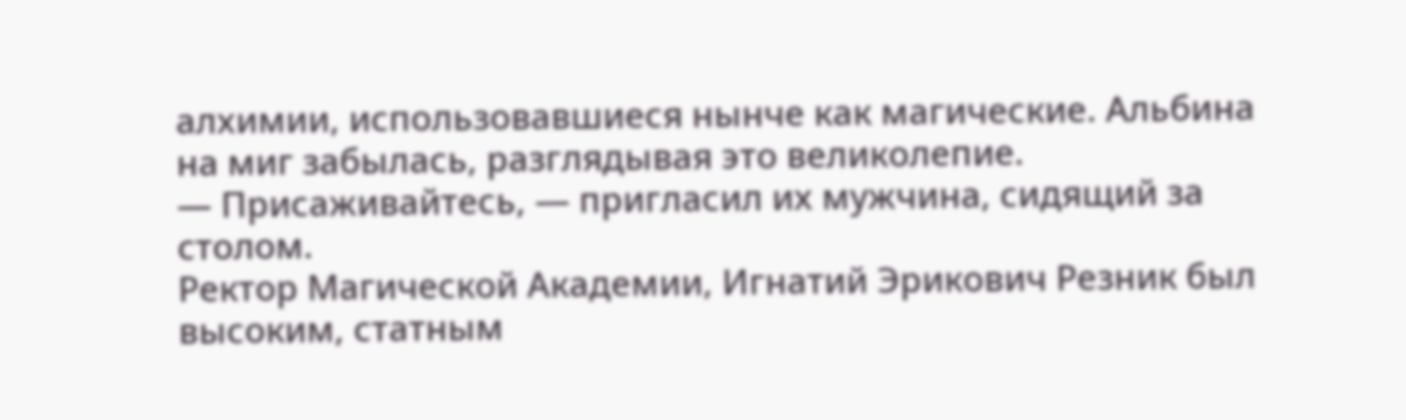алхимии, использовавшиеся нынче как магические. Альбина на миг забылась, разглядывая это великолепие.
— Присаживайтесь, — пригласил их мужчина, сидящий за столом.
Ректор Магической Академии, Игнатий Эрикович Резник был высоким, статным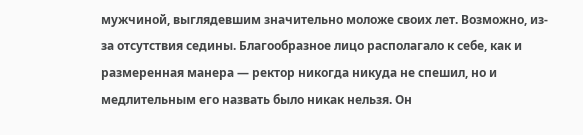мужчиной, выглядевшим значительно моложе своих лет. Возможно, из-за отсутствия седины. Благообразное лицо располагало к себе, как и размеренная манера — ректор никогда никуда не спешил, но и медлительным его назвать было никак нельзя. Он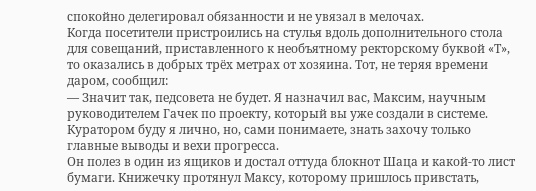спокойно делегировал обязанности и не увязал в мелочах.
Когда посетители пристроились на стулья вдоль дополнительного стола для совещаний, приставленного к необъятному ректорскому буквой «Т», то оказались в добрых трёх метрах от хозяина. Тот, не теряя времени даром, сообщил:
— Значит так, педсовета не будет. Я назначил вас, Максим, научным руководителем Гачек по проекту, который вы уже создали в системе. Куратором буду я лично, но, сами понимаете, знать захочу только главные выводы и вехи прогресса.
Он полез в один из ящиков и достал оттуда блокнот Шаца и какой-то лист бумаги. Книжечку протянул Максу, которому пришлось привстать,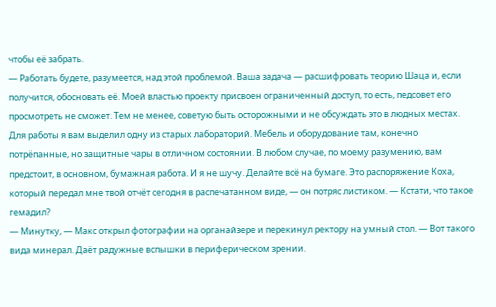чтобы её забрать.
— Работать будете, разумеется, над этой проблемой. Ваша задача — расшифровать теорию Шаца и, если получится, обосновать её. Моей властью проекту присвоен ограниченный доступ, то есть, педсовет его просмотреть не сможет. Тем не менее, советую быть осторожными и не обсуждать это в людных местах. Для работы я вам выделил одну из старых лабораторий. Мебель и оборудование там, конечно потрёпанные, но защитные чары в отличном состоянии. В любом случае, по моему разумению, вам предстоит, в основном, бумажная работа. И я не шучу. Делайте всё на бумаге. Это распоряжение Коха, который передал мне твой отчёт сегодня в распечатанном виде, — он потряс листиком. — Кстати, что такое гемадил?
— Минутку, — Макс открыл фотографии на органайзере и перекинул ректору на умный стол. — Вот такого вида минерал. Даёт радужные вспышки в периферическом зрении.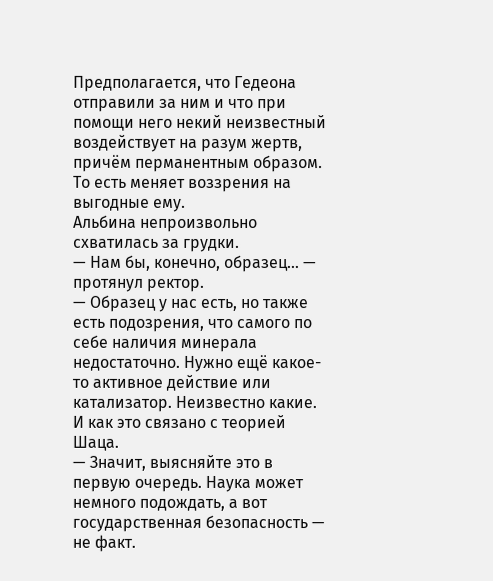Предполагается, что Гедеона отправили за ним и что при помощи него некий неизвестный воздействует на разум жертв, причём перманентным образом. То есть меняет воззрения на выгодные ему.
Альбина непроизвольно схватилась за грудки.
— Нам бы, конечно, образец… — протянул ректор.
— Образец у нас есть, но также есть подозрения, что самого по себе наличия минерала недостаточно. Нужно ещё какое-то активное действие или катализатор. Неизвестно какие. И как это связано с теорией Шаца.
— Значит, выясняйте это в первую очередь. Наука может немного подождать, а вот государственная безопасность — не факт.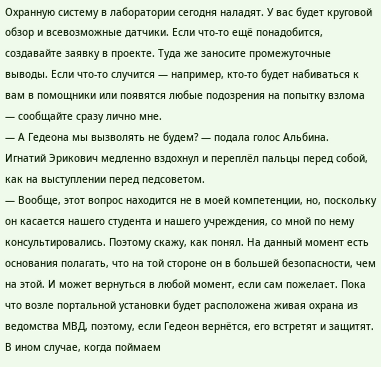Охранную систему в лаборатории сегодня наладят. У вас будет круговой обзор и всевозможные датчики. Если что-то ещё понадобится, создавайте заявку в проекте. Туда же заносите промежуточные выводы. Если что-то случится — например, кто-то будет набиваться к вам в помощники или появятся любые подозрения на попытку взлома — сообщайте сразу лично мне.
— А Гедеона мы вызволять не будем? — подала голос Альбина.
Игнатий Эрикович медленно вздохнул и переплёл пальцы перед собой, как на выступлении перед педсоветом.
— Вообще, этот вопрос находится не в моей компетенции, но, поскольку он касается нашего студента и нашего учреждения, со мной по нему консультировались. Поэтому скажу, как понял. На данный момент есть основания полагать, что на той стороне он в большей безопасности, чем на этой. И может вернуться в любой момент, если сам пожелает. Пока что возле портальной установки будет расположена живая охрана из ведомства МВД, поэтому, если Гедеон вернётся, его встретят и защитят. В ином случае, когда поймаем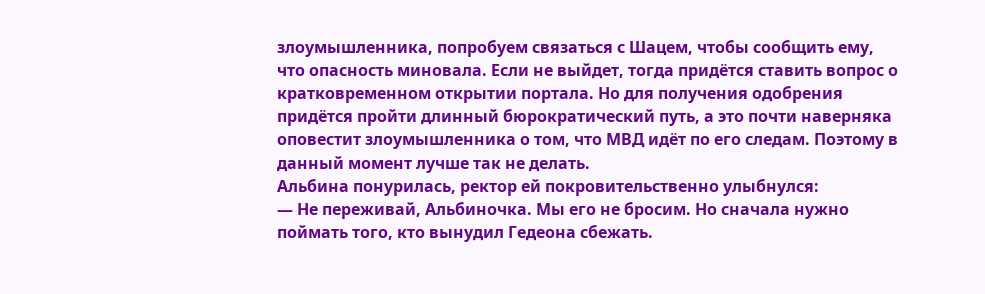злоумышленника, попробуем связаться с Шацем, чтобы сообщить ему, что опасность миновала. Если не выйдет, тогда придётся ставить вопрос о кратковременном открытии портала. Но для получения одобрения придётся пройти длинный бюрократический путь, а это почти наверняка оповестит злоумышленника о том, что МВД идёт по его следам. Поэтому в данный момент лучше так не делать.
Альбина понурилась, ректор ей покровительственно улыбнулся:
— Не переживай, Альбиночка. Мы его не бросим. Но сначала нужно поймать того, кто вынудил Гедеона сбежать.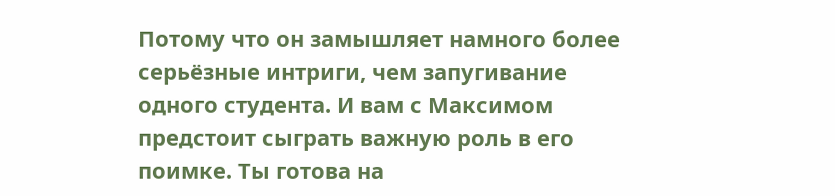Потому что он замышляет намного более серьёзные интриги, чем запугивание одного студента. И вам с Максимом предстоит сыграть важную роль в его поимке. Ты готова на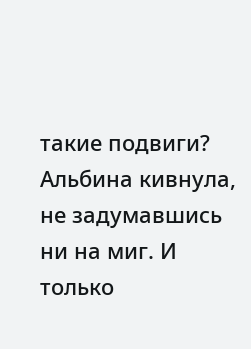такие подвиги?
Альбина кивнула, не задумавшись ни на миг. И только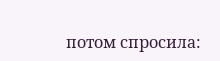потом спросила: